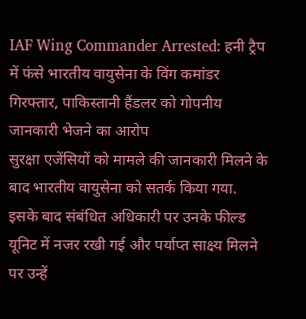IAF Wing Commander Arrested: हनी ट्रैप में फंसे भारतीय वायुसेना के विंग कमांडर गिरफ्तार, पाकिस्तानी हैंडलर को गोपनीय जानकारी भेजने का आरोप
सुरक्षा एजेंसियों को मामले की जानकारी मिलने के बाद भारतीय वायुसेना को सतर्क किया गया. इसके बाद संबंधित अधिकारी पर उनके फील्ड यूनिट में नजर रखी गई और पर्याप्त साक्ष्य मिलने पर उन्हें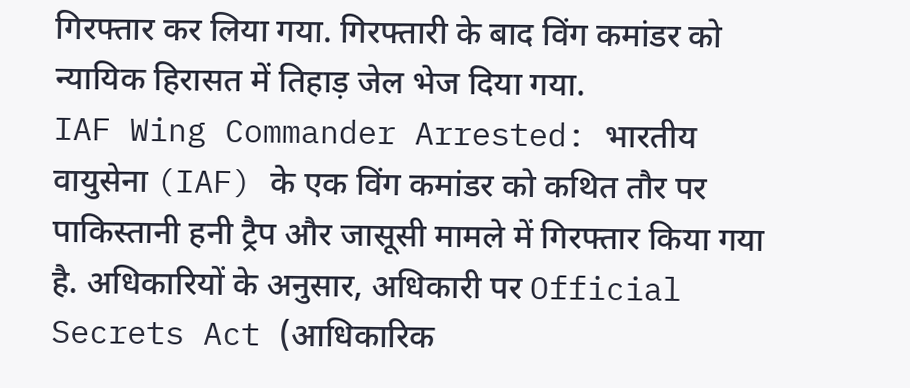गिरफ्तार कर लिया गया. गिरफ्तारी के बाद विंग कमांडर को न्यायिक हिरासत में तिहाड़ जेल भेज दिया गया.
IAF Wing Commander Arrested: भारतीय वायुसेना (IAF) के एक विंग कमांडर को कथित तौर पर पाकिस्तानी हनी ट्रैप और जासूसी मामले में गिरफ्तार किया गया है. अधिकारियों के अनुसार, अधिकारी पर Official Secrets Act (आधिकारिक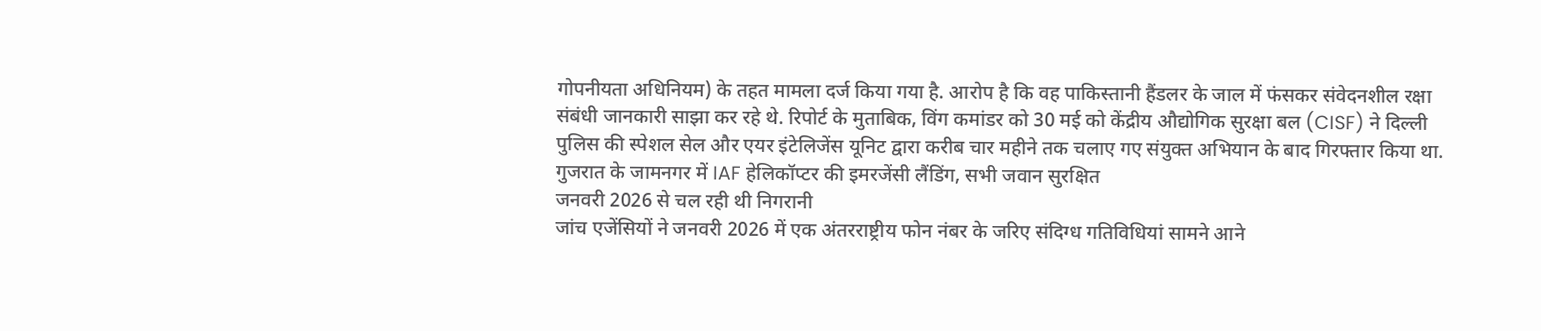गोपनीयता अधिनियम) के तहत मामला दर्ज किया गया है. आरोप है कि वह पाकिस्तानी हैंडलर के जाल में फंसकर संवेदनशील रक्षा संबंधी जानकारी साझा कर रहे थे. रिपोर्ट के मुताबिक, विंग कमांडर को 30 मई को केंद्रीय औद्योगिक सुरक्षा बल (CISF) ने दिल्ली पुलिस की स्पेशल सेल और एयर इंटेलिजेंस यूनिट द्वारा करीब चार महीने तक चलाए गए संयुक्त अभियान के बाद गिरफ्तार किया था. गुजरात के जामनगर में IAF हेलिकॉप्टर की इमरजेंसी लैंडिंग, सभी जवान सुरक्षित
जनवरी 2026 से चल रही थी निगरानी
जांच एजेंसियों ने जनवरी 2026 में एक अंतरराष्ट्रीय फोन नंबर के जरिए संदिग्ध गतिविधियां सामने आने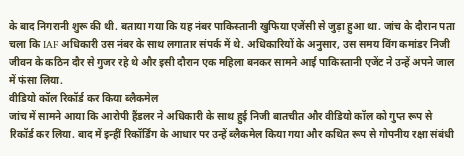के बाद निगरानी शुरू की थी. बताया गया कि यह नंबर पाकिस्तानी खुफिया एजेंसी से जुड़ा हुआ था. जांच के दौरान पता चला कि IAF अधिकारी उस नंबर के साथ लगातार संपर्क में थे. अधिकारियों के अनुसार, उस समय विंग कमांडर निजी जीवन के कठिन दौर से गुजर रहे थे और इसी दौरान एक महिला बनकर सामने आई पाकिस्तानी एजेंट ने उन्हें अपने जाल में फंसा लिया.
वीडियो कॉल रिकॉर्ड कर किया ब्लैकमेल
जांच में सामने आया कि आरोपी हैंडलर ने अधिकारी के साथ हुई निजी बातचीत और वीडियो कॉल को गुप्त रूप से रिकॉर्ड कर लिया. बाद में इन्हीं रिकॉर्डिंग के आधार पर उन्हें ब्लैकमेल किया गया और कथित रूप से गोपनीय रक्षा संबंधी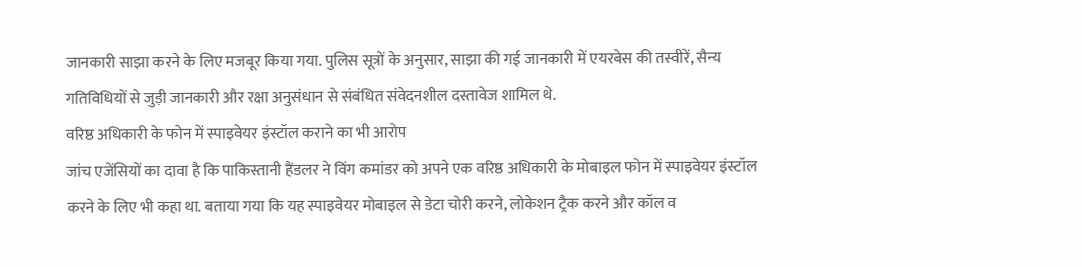जानकारी साझा करने के लिए मजबूर किया गया. पुलिस सूत्रों के अनुसार, साझा की गई जानकारी में एयरबेस की तस्वीरें, सैन्य गतिविधियों से जुड़ी जानकारी और रक्षा अनुसंधान से संबंधित संवेदनशील दस्तावेज शामिल थे.
वरिष्ठ अधिकारी के फोन में स्पाइवेयर इंस्टॉल कराने का भी आरोप
जांच एजेंसियों का दावा है कि पाकिस्तानी हैंडलर ने विंग कमांडर को अपने एक वरिष्ठ अधिकारी के मोबाइल फोन में स्पाइवेयर इंस्टॉल करने के लिए भी कहा था. बताया गया कि यह स्पाइवेयर मोबाइल से डेटा चोरी करने, लोकेशन ट्रैक करने और कॉल व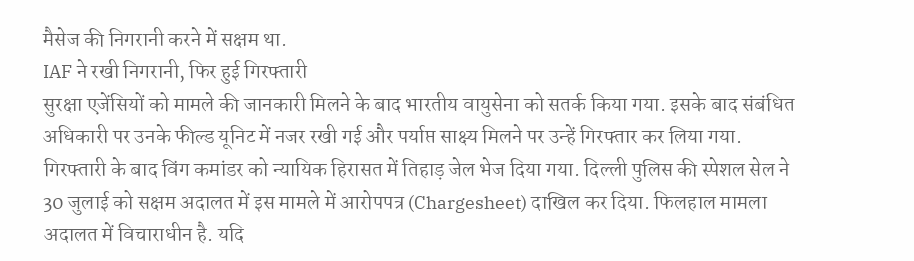मैसेज की निगरानी करने में सक्षम था.
IAF ने रखी निगरानी, फिर हुई गिरफ्तारी
सुरक्षा एजेंसियों को मामले की जानकारी मिलने के बाद भारतीय वायुसेना को सतर्क किया गया. इसके बाद संबंधित अधिकारी पर उनके फील्ड यूनिट में नजर रखी गई और पर्याप्त साक्ष्य मिलने पर उन्हें गिरफ्तार कर लिया गया. गिरफ्तारी के बाद विंग कमांडर को न्यायिक हिरासत में तिहाड़ जेल भेज दिया गया. दिल्ली पुलिस की स्पेशल सेल ने 30 जुलाई को सक्षम अदालत में इस मामले में आरोपपत्र (Chargesheet) दाखिल कर दिया. फिलहाल मामला अदालत में विचाराधीन है. यदि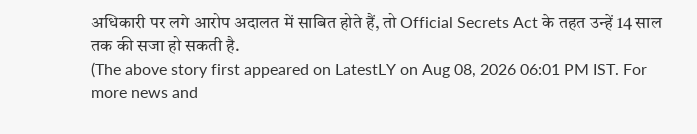अधिकारी पर लगे आरोप अदालत में साबित होते हैं, तो Official Secrets Act के तहत उन्हें 14 साल तक की सजा हो सकती है.
(The above story first appeared on LatestLY on Aug 08, 2026 06:01 PM IST. For more news and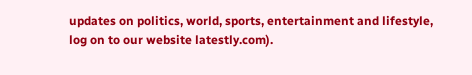updates on politics, world, sports, entertainment and lifestyle, log on to our website latestly.com).